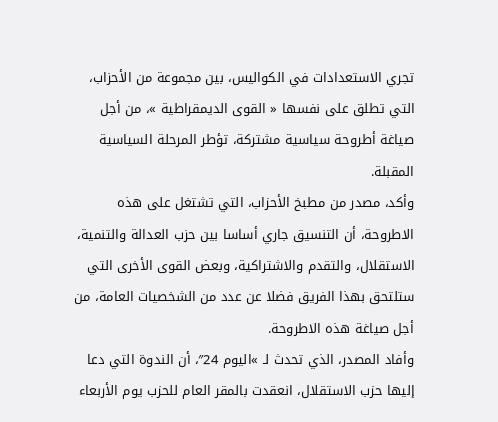تجري الاستعدادات في الكواليس، بين مجموعة من الأحزاب، التي تطلق على نفسها « القوى الديمقراطية »، من أجل صياغة أطروحة سياسية مشتركة، تؤطر المرحلة السياسية المقبلة.
وأكد، مصدر من مطبخ الأحزاب، التي تشتغل على هذه الاطروحة، أن التنسيق جاري أساسا بين حزب العدالة والتنمية، الاستقلال، والتقدم والاشتراكية، وبعض القوى الأخرى التي ستلتحق بهذا الفريق فضلا عن عدد من الشخصيات العامة، من أجل صياغة هذه الاطروحة.
وأفاد المصدر، الذي تحدث لـ »اليوم 24″، أن الندوة التي دعا إليها حزب الاستقلال، انعقدت بالمقر العام للحزب يوم الأربعاء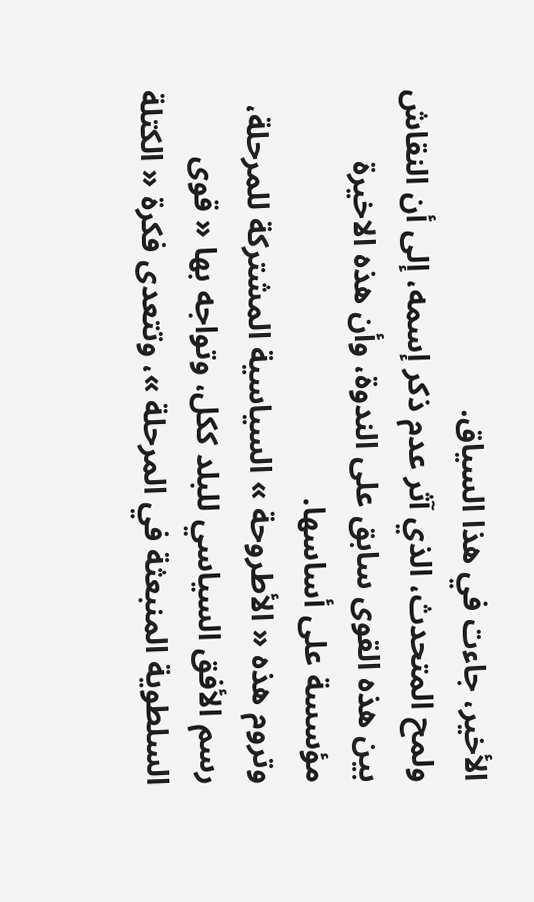الأخير، جاءت في هذا السياق.
ولمح المتحدث، الذي آثر عدم ذكر إسمه، إلى أن النقاش بين هذه القوى سابق على الندوة، وأن هذه الاخيرة مؤسسة على أساسها.
وتروم هذه « الأطروحة » السياسية المشتركة للمرحلة، رسم الأفق السياسي للبلد ككل، وتواجه بها « قوى السلطوية المنبعثة في المرحلة »، وتتعدى فكرة « الكتلة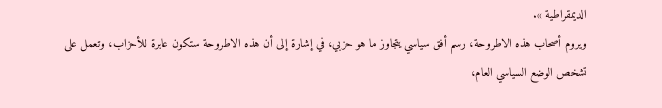الديمقراطية ».
ويروم أصحاب هذه الاطروحة، رسم أفق سياسي يتجاوز ما هو حزبي، في إشارة إلى أن هذه الاطروحة ستكون عابرة للأحزاب، وتعمل على تشخص الوضع السياسي العام،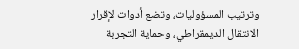وترتيب المسؤوليات، وتضع أدوات لإقرار الانتقال الديمقراطي، وحماية التجربة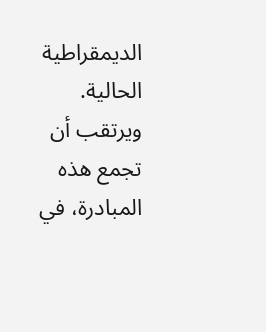الديمقراطية الحالية.
ويرتقب أن تجمع هذه المبادرة، في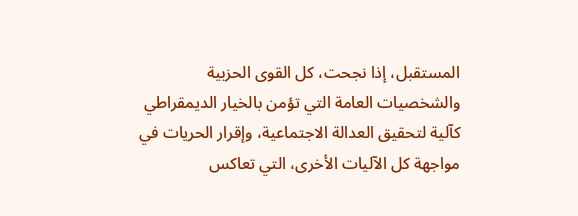المستقبل، إذا نجحت، كل القوى الحزبية والشخصيات العامة التي تؤمن بالخيار الديمقراطي كآلية لتحقيق العدالة الاجتماعية، وإقرار الحريات في مواجهة كل الآليات الأخرى، التي تعاكس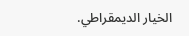الخيار الديمقراطي.